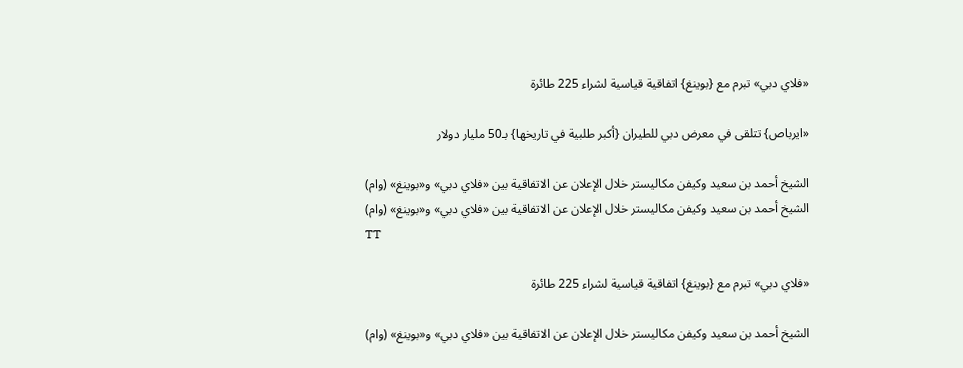«فلاي دبي» تبرم مع {بوينغ} اتفاقية قياسية لشراء 225 طائرة

«ايرباص} تتلقى في معرض دبي للطيران {أكبر طلبية في تاريخها} بـ50 مليار دولار

الشيخ أحمد بن سعيد وكيفن مكاليستر خلال الإعلان عن الاتفاقية بين «فلاي دبي» و«بوينغ» (وام)
الشيخ أحمد بن سعيد وكيفن مكاليستر خلال الإعلان عن الاتفاقية بين «فلاي دبي» و«بوينغ» (وام)
TT

«فلاي دبي» تبرم مع {بوينغ} اتفاقية قياسية لشراء 225 طائرة

الشيخ أحمد بن سعيد وكيفن مكاليستر خلال الإعلان عن الاتفاقية بين «فلاي دبي» و«بوينغ» (وام)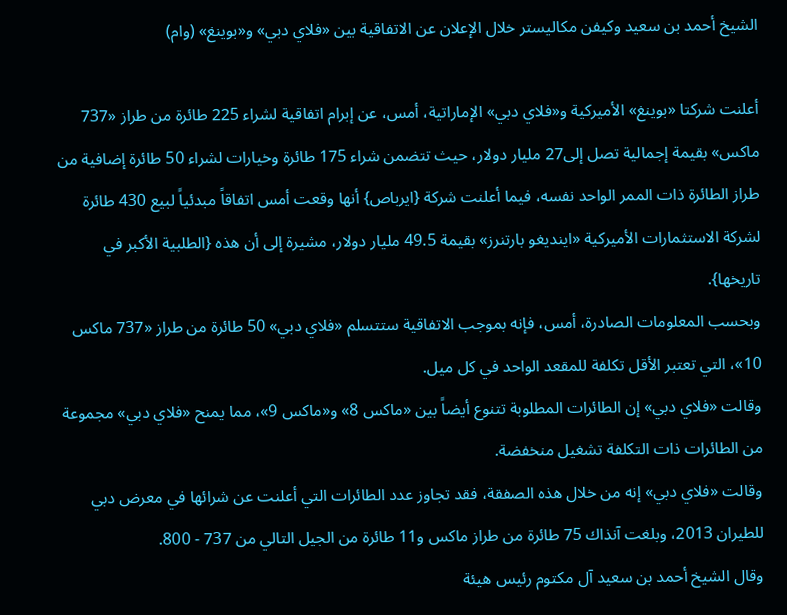الشيخ أحمد بن سعيد وكيفن مكاليستر خلال الإعلان عن الاتفاقية بين «فلاي دبي» و«بوينغ» (وام)

أعلنت شركتا «بوينغ» الأميركية و«فلاي دبي» الإماراتية، أمس، عن إبرام اتفاقية لشراء 225 طائرة من طراز «737 ماكس» بقيمة إجمالية تصل إلى27 مليار دولار، حيث تتضمن شراء 175 طائرة وخيارات لشراء 50 طائرة إضافية من طراز الطائرة ذات الممر الواحد نفسه، فيما أعلنت شركة {ايرباص} أنها وقعت أمس اتفاقاً مبدئياً لبيع 430 طائرة لشركة الاستثمارات الأميركية «اينديغو بارتنرز» بقيمة 49.5 مليار دولار، مشيرة إلى أن هذه {الطلبية الأكبر في تاريخها}.
وبحسب المعلومات الصادرة، أمس، فإنه بموجب الاتفاقية ستتسلم «فلاي دبي» 50 طائرة من طراز «737 ماكس 10»، التي تعتبر الأقل تكلفة للمقعد الواحد في كل ميل.
وقالت «فلاي دبي» إن الطائرات المطلوبة تتنوع أيضاً بين «ماكس 8» و«ماكس 9»، مما يمنح «فلاي دبي» مجموعة من الطائرات ذات التكلفة تشغيل منخفضة.
وقالت «فلاي دبي» إنه من خلال هذه الصفقة، فقد تجاوز عدد الطائرات التي أعلنت عن شرائها في معرض دبي للطيران 2013، وبلغت آنذاك 75 طائرة من طراز ماكس و11 طائرة من الجيل التالي من 737 - 800.
وقال الشيخ أحمد بن سعيد آل مكتوم رئيس هيئة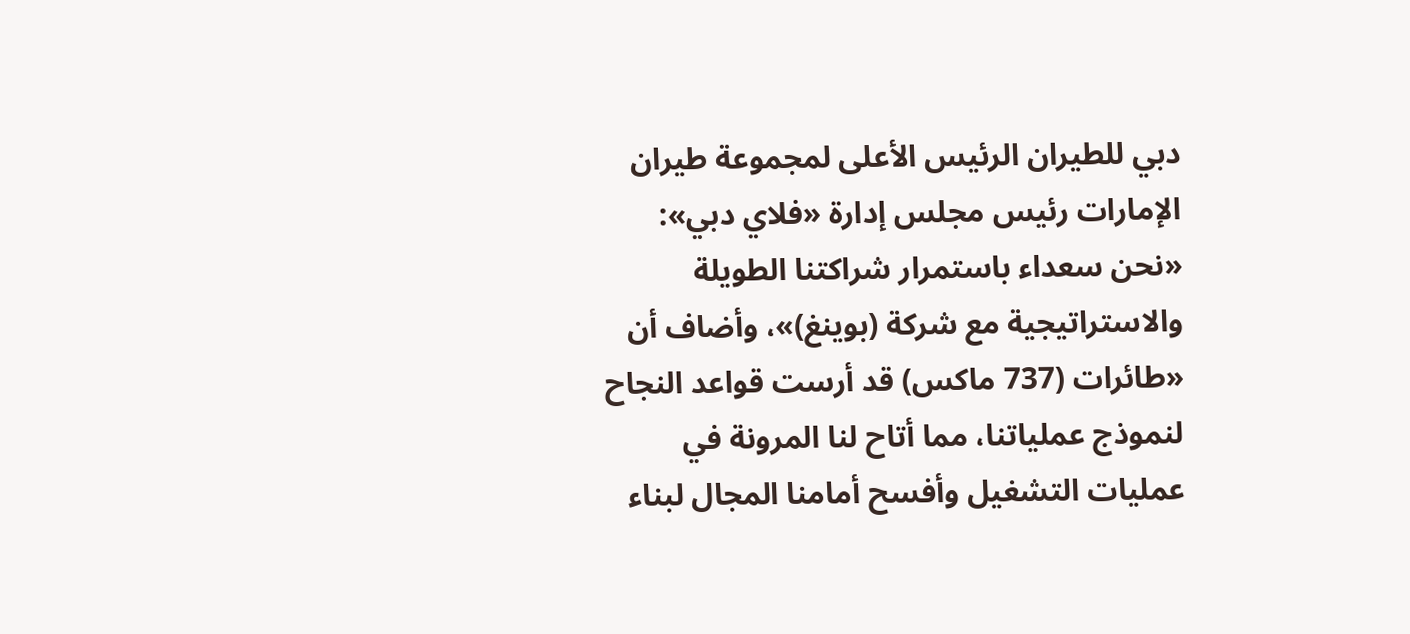دبي للطيران الرئيس الأعلى لمجموعة طيران الإمارات رئيس مجلس إدارة «فلاي دبي»: «نحن سعداء باستمرار شراكتنا الطويلة والاستراتيجية مع شركة (بوينغ)»، وأضاف أن «طائرات (737 ماكس) قد أرست قواعد النجاح لنموذج عملياتنا، مما أتاح لنا المرونة في عمليات التشغيل وأفسح أمامنا المجال لبناء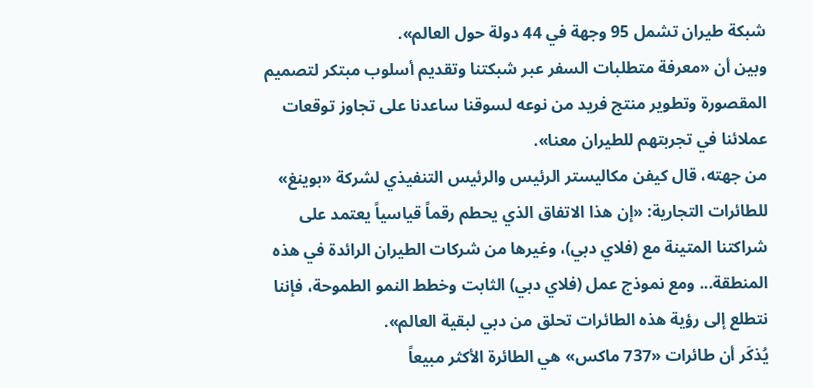شبكة طيران تشمل 95 وجهة في 44 دولة حول العالم».
وبين أن «معرفة متطلبات السفر عبر شبكتنا وتقديم أسلوب مبتكر لتصميم المقصورة وتطوير منتج فريد من نوعه لسوقنا ساعدنا على تجاوز توقعات عملائنا في تجربتهم للطيران معنا».
من جهته، قال كيفن مكاليستر الرئيس والرئيس التنفيذي لشركة «بوينغ» للطائرات التجارية: «إن هذا الاتفاق الذي يحطم رقماً قياسياً يعتمد على شراكتنا المتينة مع (فلاي دبي)، وغيرها من شركات الطيران الرائدة في هذه المنطقة... ومع نموذج عمل (فلاي دبي) الثابت وخطط النمو الطموحة، فإننا نتطلع إلى رؤية هذه الطائرات تحلق من دبي لبقية العالم».
يُذكَر أن طائرات «737 ماكس» هي الطائرة الأكثر مبيعاً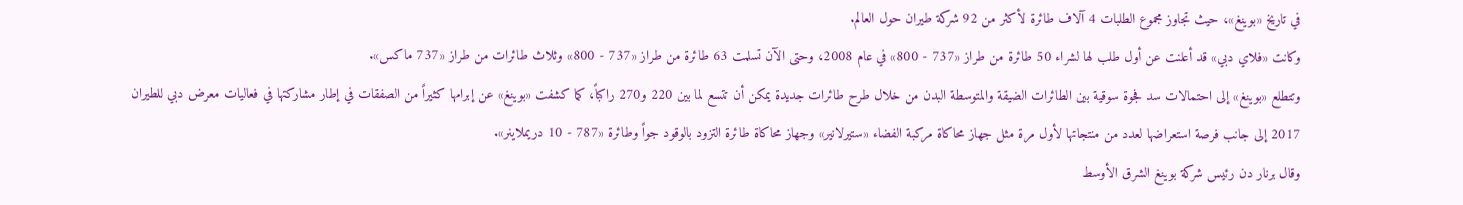في تاريخ «بوينغ»، حيث تجاوز مجموع الطلبات 4 آلاف طائرة لأكثر من 92 شركة طيران حول العالم.
وكانت «فلاي دبي» قد أعلنت عن أول طلب لها لشراء 50 طائرة من طراز «737 - 800» في عام 2008، وحتى الآن تسلمت 63 طائرة من طراز «737 - 800» وثلاث طائرات من طراز «737 ماكس».
وتتطلع «بوينغ» إلى احتمالات سد فجوة سوقية بين الطائرات الضيقة والمتوسطة البدن من خلال طرح طائرات جديدة يمكن أن تتسع لما بين 220 و270 راكباً، كما كشفت «بوينغ» عن إبرامها كثيراً من الصفقات في إطار مشاركتها في فعاليات معرض دبي للطيران 2017 إلى جانب فرصة استعراضها لعدد من منتجاتها لأول مرة مثل جهاز محاكاة مركبة الفضاء «ستيرلانير» وجهاز محاكاة طائرة التزود بالوقود جواً وطائرة «787 - 10 دريملاينر».
وقال برنار دن رئيس شركة بوينغ الشرق الأوسط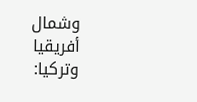وشمال أفريقيا وتركيا: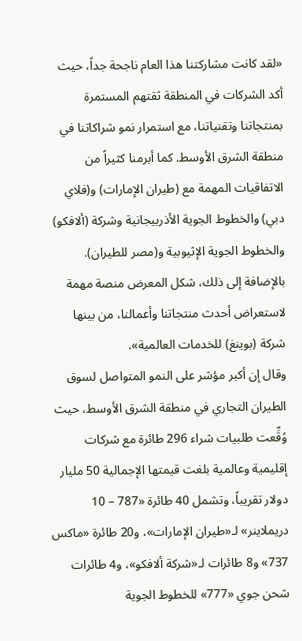«لقد كانت مشاركتنا هذا العام ناجحة جداً، حيث أكد الشركات في المنطقة ثقتهم المستمرة بمنتجاتنا وتقنياتنا، مع استمرار نمو شراكاتنا في منطقة الشرق الأوسط. كما أبرمنا كثيراً من الاتفاقيات المهمة مع (طيران الإمارات) و(فلاي دبي) والخطوط الجوية الأذربيجانية وشركة (ألافكو) والخطوط الجوية الإثيوبية و(مصر للطيران). بالإضافة إلى ذلك، شكل المعرض منصة مهمة لاستعراض أحدث منتجاتنا وأعمالنا، من بينها شركة (بوينغ) للخدمات العالمية».
وقال إن أكبر مؤشر على النمو المتواصل لسوق الطيران التجاري في منطقة الشرق الأوسط، حيث وُقِّعت طلبيات شراء 296 طائرة مع شركات إقليمية وعالمية بلغت قيمتها الإجمالية 50 مليار دولار تقريباً، وتشمل 40 طائرة «787 – 10 دريملاينر» لـ«طيران الإمارات»، و20 طائرة «ماكس 737» و8 طائرات لـ«شركة ألافكو»، و4 طائرات شحن جوي «777» للخطوط الجوية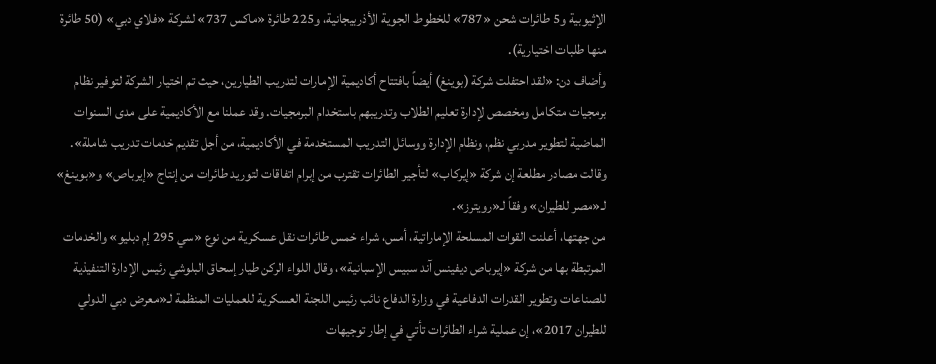الإثيوبية و5 طائرات شحن «787» للخطوط الجوية الأذربيجانية، و225 طائرة «ماكس 737» لشركة «فلاي دبي» (50 طائرة منها طلبات اختيارية).
وأضاف دن: «لقد احتفلت شركة (بوينغ) أيضاً بافتتاح أكاديمية الإمارات لتدريب الطيارين، حيث تم اختيار الشركة لتوفير نظام برمجيات متكامل ومخصص لإدارة تعليم الطلاب وتدريبهم باستخدام البرمجيات. وقد عملنا مع الأكاديمية على مدى السنوات الماضية لتطوير مدربي نظم، ونظام الإدارة ووسائل التدريب المستخدمة في الأكاديمية، من أجل تقديم خدمات تدريب شاملة».
وقالت مصادر مطلعة إن شركة «إيركاب» لتأجير الطائرات تقترب من إبرام اتفاقات لتوريد طائرات من إنتاج «إيرباص» و«بوينغ» لـ«مصر للطيران» وفقاً لـ«رويترز».
من جهتها، أعلنت القوات المسلحة الإماراتية، أمس، شراء خمس طائرات نقل عسكرية من نوع «سي 295 إم دبليو» والخدمات المرتبطة بها من شركة «إيرباص ديفينس آند سبيس الإسبانية»، وقال اللواء الركن طيار إسحاق البلوشي رئيس الإدارة التنفيذية للصناعات وتطوير القدرات الدفاعية في وزارة الدفاع نائب رئيس اللجنة العسكرية للعمليات المنظمة لـ«معرض دبي الدولي للطيران 2017»، إن عملية شراء الطائرات تأتي في إطار توجيهات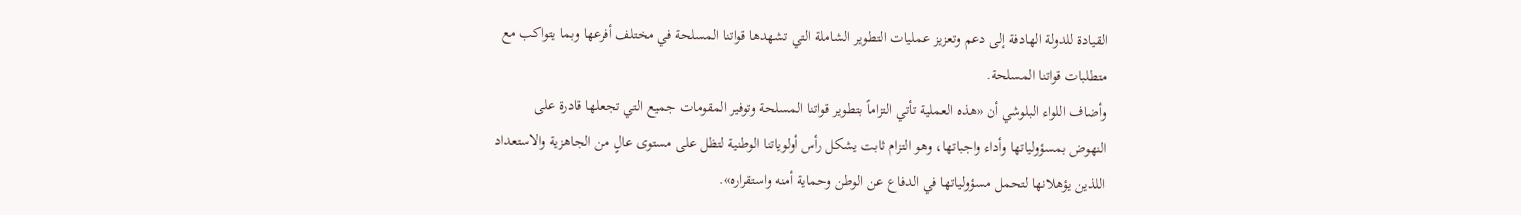القيادة للدولة الهادفة إلى دعم وتعزيز عمليات التطوير الشاملة التي تشهدها قواتنا المسلحة في مختلف أفرعها وبما يتواكب مع متطلبات قواتنا المسلحة.
وأضاف اللواء البلوشي أن «هذه العملية تأتي التزاماً بتطوير قواتنا المسلحة وتوفير المقومات جميع التي تجعلها قادرة على النهوض بمسؤولياتها وأداء واجباتها، وهو التزام ثابت يشكل رأس أولوياتنا الوطنية لتظل على مستوى عالٍ من الجاهزية والاستعداد اللذين يؤهلانها لتحمل مسؤولياتها في الدفاع عن الوطن وحماية أمنه واستقراره».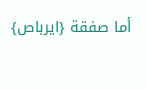أما صفقة {ايرباص}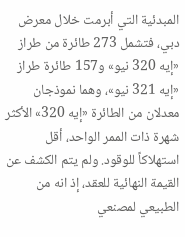المبدئية التي أبرمت خلال معرض دبي، فتشمل 273 طائرة من طراز «إيه 320 نيو» و157 طائرة طراز «إيه 321 نيو»، وهما نموذجان معدلان من الطائرة «إيه 320» الأكثر شهرة ذات الممر الواحد، أقل استهلاكاً للوقود. ولم يتم الكشف عن القيمة النهائية للعقد، إذ انه من الطبيعي لمصنعي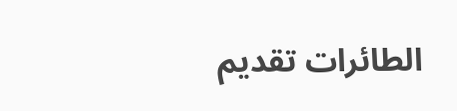الطائرات تقديم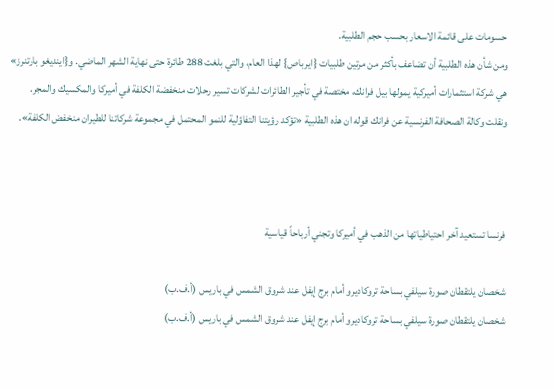حسومات على قائمة الاسعار بحسب حجم الطلبية.
ومن شأن هذه الطلبية أن تضاعف بأكثر من مرتين طلبيات {ايرباص} لهذا العام، والتي بلغت 288 طائرة حتى نهاية الشهر الماضي. و{اينديغو بارتنرز» هي شركة استثمارات أميركية يمولها بيل فرانك، مختصة في تأجير الطائرات لشركات تسير رحلات منخفضة الكلفة في أميركا والمكسيك والمجر. ونقلت وكالة الصحافة الفرنسية عن فرانك قوله ان هذه الطلبية «تؤكد رؤيتنا التفاؤلية للنمو المحتمل في مجموعة شركاتنا للطيران منخفض الكلفة».



فرنسا تستعيد آخر احتياطياتها من الذهب في أميركا وتجني أرباحاً قياسية

شخصان يلتقطان صورة سيلفي بساحة تروكاديرو أمام برج إيفل عند شروق الشمس في باريس (أ.ف.ب)
شخصان يلتقطان صورة سيلفي بساحة تروكاديرو أمام برج إيفل عند شروق الشمس في باريس (أ.ف.ب)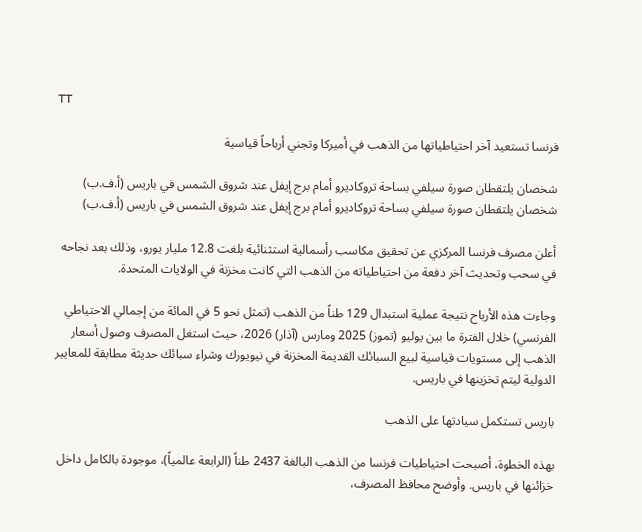TT

فرنسا تستعيد آخر احتياطياتها من الذهب في أميركا وتجني أرباحاً قياسية

شخصان يلتقطان صورة سيلفي بساحة تروكاديرو أمام برج إيفل عند شروق الشمس في باريس (أ.ف.ب)
شخصان يلتقطان صورة سيلفي بساحة تروكاديرو أمام برج إيفل عند شروق الشمس في باريس (أ.ف.ب)

أعلن مصرف فرنسا المركزي عن تحقيق مكاسب رأسمالية استثنائية بلغت 12.8 مليار يورو، وذلك بعد نجاحه في سحب وتحديث آخر دفعة من احتياطياته من الذهب التي كانت مخزنة في الولايات المتحدة.

وجاءت هذه الأرباح نتيجة عملية استبدال 129 طناً من الذهب (تمثل نحو 5 في المائة من إجمالي الاحتياطي الفرنسي) خلال الفترة ما بين يوليو (تموز) 2025 ومارس (آذار) 2026، حيث استغل المصرف وصول أسعار الذهب إلى مستويات قياسية لبيع السبائك القديمة المخزنة في نيويورك وشراء سبائك حديثة مطابقة للمعايير الدولية ليتم تخزينها في باريس.

باريس تستكمل سيادتها على الذهب

بهذه الخطوة، أصبحت احتياطيات فرنسا من الذهب البالغة 2437 طناً (الرابعة عالمياً)، موجودة بالكامل داخل خزائنها في باريس. وأوضح محافظ المصرف،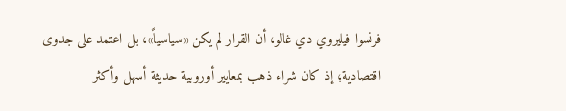فرنسوا فيليروي دي غالو، أن القرار لم يكن «سياسياً»، بل اعتمد على جدوى اقتصادية؛ إذ كان شراء ذهب بمعايير أوروبية حديثة أسهل وأكثر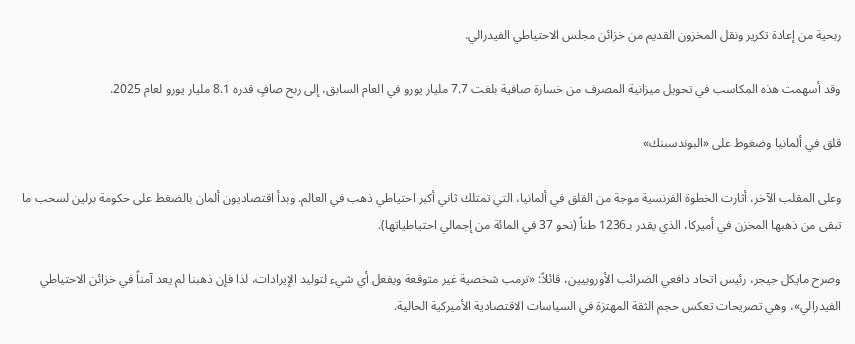ربحية من إعادة تكرير ونقل المخزون القديم من خزائن مجلس الاحتياطي الفيدرالي.

وقد أسهمت هذه المكاسب في تحويل ميزانية المصرف من خسارة صافية بلغت 7.7 مليار يورو في العام السابق، إلى ربح صافٍ قدره 8.1 مليار يورو لعام 2025.

قلق في ألمانيا وضغوط على «البوندسبنك»

وعلى المقلب الآخر، أثارت الخطوة الفرنسية موجة من القلق في ألمانيا، التي تمتلك ثاني أكبر احتياطي ذهب في العالم. وبدأ اقتصاديون ألمان بالضغط على حكومة برلين لسحب ما تبقى من ذهبها المخزن في أميركا، الذي يقدر بـ1236 طناً (نحو 37 في المائة من إجمالي احتياطياتها).

وصرح مايكل جيجر، رئيس اتحاد دافعي الضرائب الأوروبيين، قائلاً: «ترمب شخصية غير متوقعة ويفعل أي شيء لتوليد الإيرادات، لذا فإن ذهبنا لم يعد آمناً في خزائن الاحتياطي الفيدرالي»، وهي تصريحات تعكس حجم الثقة المهتزة في السياسات الاقتصادية الأميركية الحالية.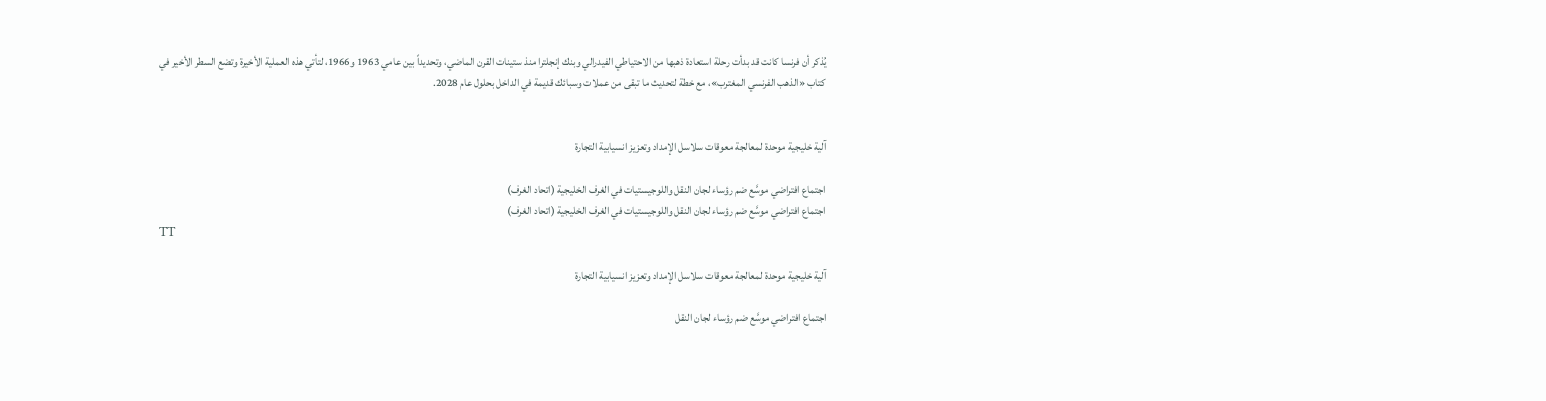يُذكر أن فرنسا كانت قد بدأت رحلة استعادة ذهبها من الاحتياطي الفيدرالي وبنك إنجلترا منذ ستينات القرن الماضي، وتحديداً بين عامي 1963 و1966، لتأتي هذه العملية الأخيرة وتضع السطر الأخير في كتاب «الذهب الفرنسي المغترب»، مع خطة لتحديث ما تبقى من عملات وسبائك قديمة في الداخل بحلول عام 2028.


آلية خليجية موحدة لمعالجة معوقات سلاسل الإمداد وتعزيز انسيابية التجارة

اجتماع افتراضي موسَّع ضم رؤساء لجان النقل واللوجيستيات في الغرف الخليجية (اتحاد الغرف)
اجتماع افتراضي موسَّع ضم رؤساء لجان النقل واللوجيستيات في الغرف الخليجية (اتحاد الغرف)
TT

آلية خليجية موحدة لمعالجة معوقات سلاسل الإمداد وتعزيز انسيابية التجارة

اجتماع افتراضي موسَّع ضم رؤساء لجان النقل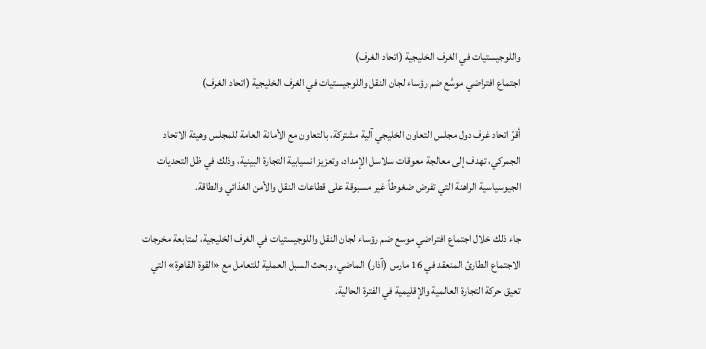واللوجيستيات في الغرف الخليجية (اتحاد الغرف)
اجتماع افتراضي موسَّع ضم رؤساء لجان النقل واللوجيستيات في الغرف الخليجية (اتحاد الغرف)

أقرّ اتحاد غرف دول مجلس التعاون الخليجي آلية مشتركة، بالتعاون مع الأمانة العامة للمجلس وهيئة الاتحاد الجمركي، تهدف إلى معالجة معوقات سلاسل الإمداد، وتعزيز انسيابية التجارة البينية، وذلك في ظل التحديات الجيوسياسية الراهنة التي تفرض ضغوطاً غير مسبوقة على قطاعات النقل والأمن الغذائي والطاقة.

جاء ذلك خلال اجتماع افتراضي موسع ضم رؤساء لجان النقل واللوجيستيات في الغرف الخليجية، لمتابعة مخرجات الاجتماع الطارئ المنعقد في 16 مارس (آذار) الماضي، وبحث السبل العملية للتعامل مع «القوة القاهرة» التي تعيق حركة التجارة العالمية والإقليمية في الفترة الحالية.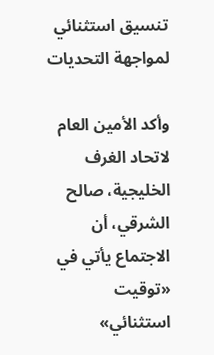تنسيق استثنائي لمواجهة التحديات

وأكد الأمين العام لاتحاد الغرف الخليجية، صالح الشرقي، أن الاجتماع يأتي في «توقيت استثنائي»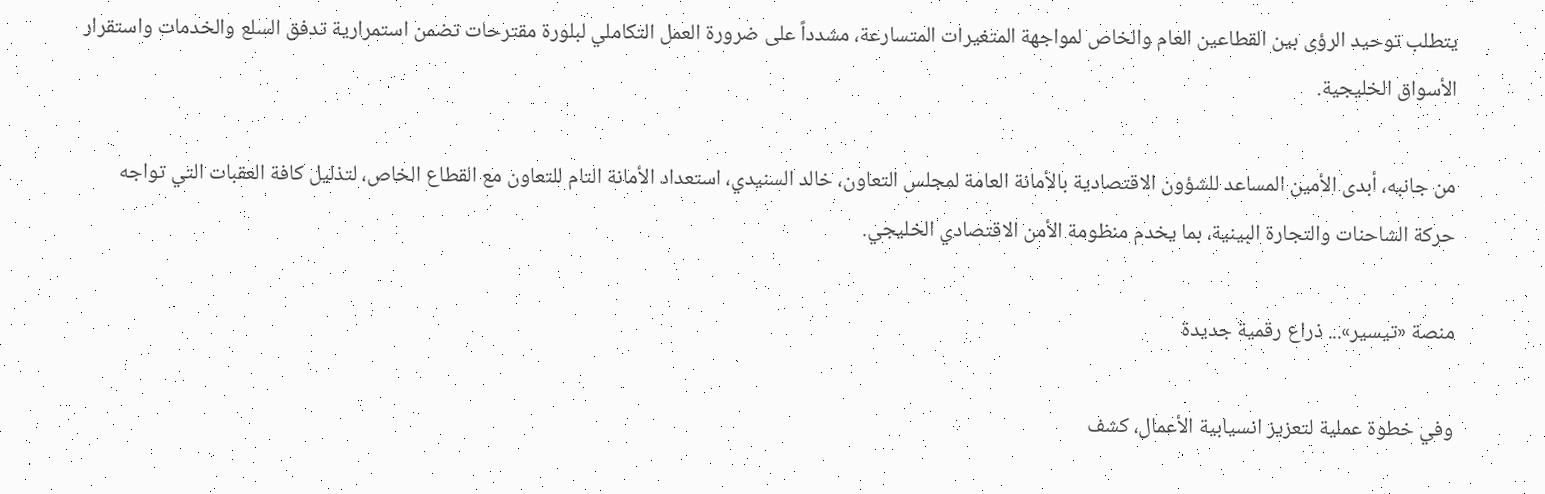يتطلب توحيد الرؤى بين القطاعين العام والخاص لمواجهة المتغيرات المتسارعة، مشدداً على ضرورة العمل التكاملي لبلورة مقترحات تضمن استمرارية تدفق السلع والخدمات واستقرار الأسواق الخليجية.

من جانبه، أبدى الأمين المساعد للشؤون الاقتصادية بالأمانة العامة لمجلس التعاون، خالد السنيدي، استعداد الأمانة التام للتعاون مع القطاع الخاص، لتذليل كافة العقبات التي تواجه حركة الشاحنات والتجارة البينية، بما يخدم منظومة الأمن الاقتصادي الخليجي.

منصة «تيسير»... ذراع رقمية جديدة

وفي خطوة عملية لتعزيز انسيابية الأعمال، كشف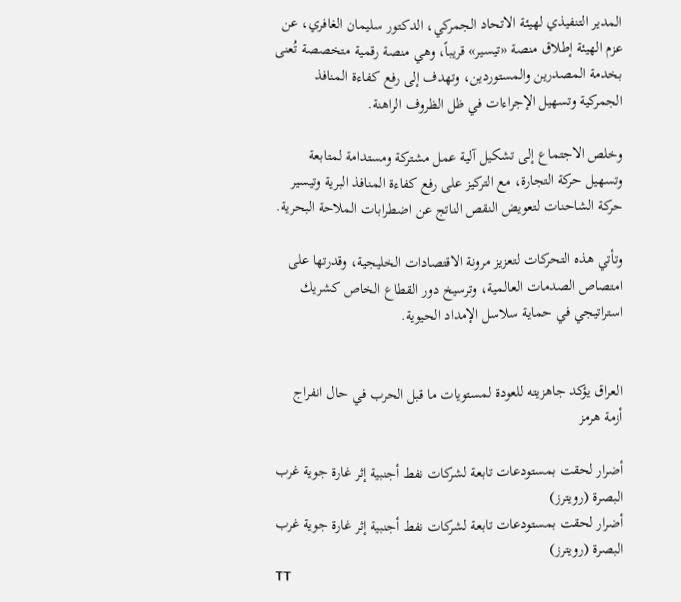المدير التنفيذي لهيئة الاتحاد الجمركي، الدكتور سليمان الغافري، عن عزم الهيئة إطلاق منصة «تيسير» قريباً، وهي منصة رقمية متخصصة تُعنى بخدمة المصدرين والمستوردين، وتهدف إلى رفع كفاءة المنافذ الجمركية وتسهيل الإجراءات في ظل الظروف الراهنة.

وخلص الاجتماع إلى تشكيل آلية عمل مشتركة ومستدامة لمتابعة وتسهيل حركة التجارة، مع التركيز على رفع كفاءة المنافذ البرية وتيسير حركة الشاحنات لتعويض النقص الناتج عن اضطرابات الملاحة البحرية.

وتأتي هذه التحركات لتعزيز مرونة الاقتصادات الخليجية، وقدرتها على امتصاص الصدمات العالمية، وترسيخ دور القطاع الخاص كشريك استراتيجي في حماية سلاسل الإمداد الحيوية.


العراق يؤكد جاهزيته للعودة لمستويات ما قبل الحرب في حال انفراج أزمة هرمز

أضرار لحقت بمستودعات تابعة لشركات نفط أجنبية إثر غارة جوية غرب البصرة (رويترز)
أضرار لحقت بمستودعات تابعة لشركات نفط أجنبية إثر غارة جوية غرب البصرة (رويترز)
TT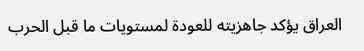العراق يؤكد جاهزيته للعودة لمستويات ما قبل الحرب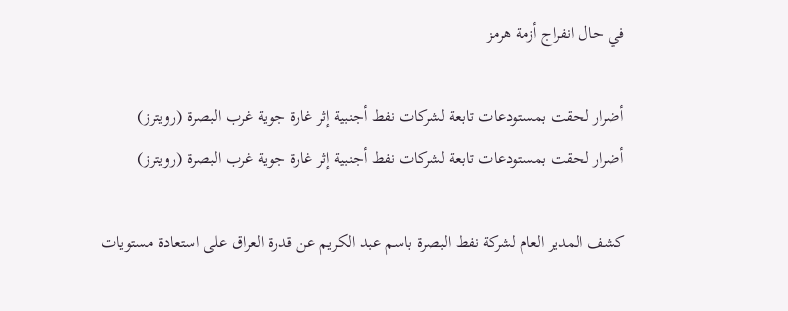في حال انفراج أزمة هرمز

أضرار لحقت بمستودعات تابعة لشركات نفط أجنبية إثر غارة جوية غرب البصرة (رويترز)
أضرار لحقت بمستودعات تابعة لشركات نفط أجنبية إثر غارة جوية غرب البصرة (رويترز)

كشف المدير العام لشركة نفط البصرة باسم عبد الكريم عن قدرة العراق على استعادة مستويات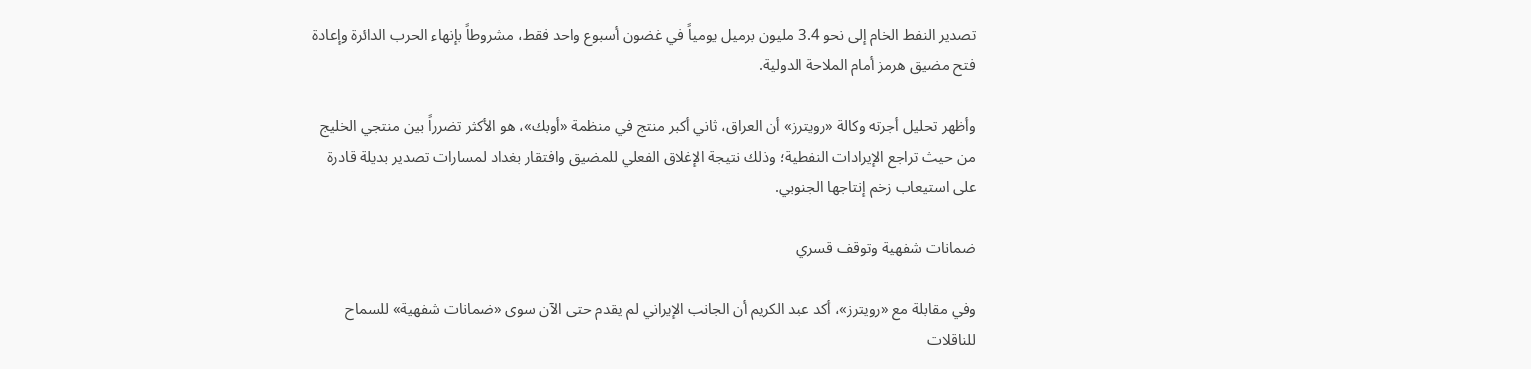تصدير النفط الخام إلى نحو 3.4 مليون برميل يومياً في غضون أسبوع واحد فقط، مشروطاً بإنهاء الحرب الدائرة وإعادة فتح مضيق هرمز أمام الملاحة الدولية.

وأظهر تحليل أجرته وكالة «رويترز» أن العراق، ثاني أكبر منتج في منظمة «أوبك»، هو الأكثر تضرراً بين منتجي الخليج من حيث تراجع الإيرادات النفطية؛ وذلك نتيجة الإغلاق الفعلي للمضيق وافتقار بغداد لمسارات تصدير بديلة قادرة على استيعاب زخم إنتاجها الجنوبي.

ضمانات شفهية وتوقف قسري

وفي مقابلة مع «رويترز»، أكد عبد الكريم أن الجانب الإيراني لم يقدم حتى الآن سوى «ضمانات شفهية» للسماح للناقلات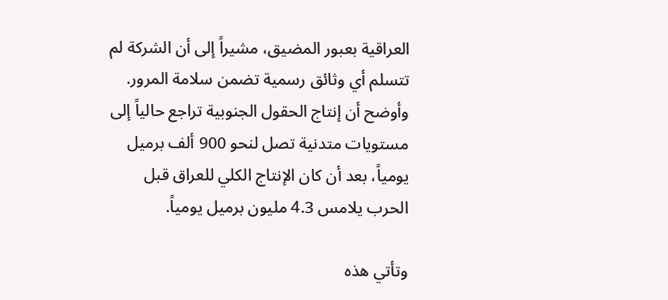العراقية بعبور المضيق، مشيراً إلى أن الشركة لم تتسلم أي وثائق رسمية تضمن سلامة المرور. وأوضح أن إنتاج الحقول الجنوبية تراجع حالياً إلى مستويات متدنية تصل لنحو 900 ألف برميل يومياً، بعد أن كان الإنتاج الكلي للعراق قبل الحرب يلامس 4.3 مليون برميل يومياً.

وتأتي هذه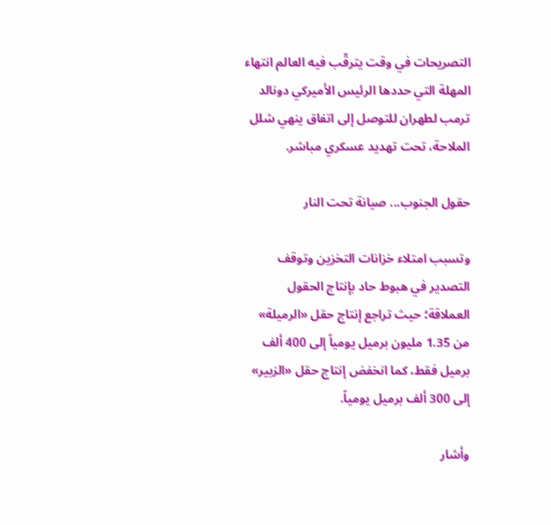التصريحات في وقت يترقّب فيه العالم انتهاء المهلة التي حددها الرئيس الأميركي دونالد ترمب لطهران للتوصل إلى اتفاق ينهي شلل الملاحة، تحت تهديد عسكري مباشر.

حقول الجنوب... صيانة تحت النار

وتسبب امتلاء خزانات التخزين وتوقف التصدير في هبوط حاد بإنتاج الحقول العملاقة؛ حيث تراجع إنتاج حقل «الرميلة» من 1.35 مليون برميل يومياً إلى 400 ألف برميل فقط، كما انخفض إنتاج حقل «الزبير» إلى 300 ألف برميل يومياً.

وأشار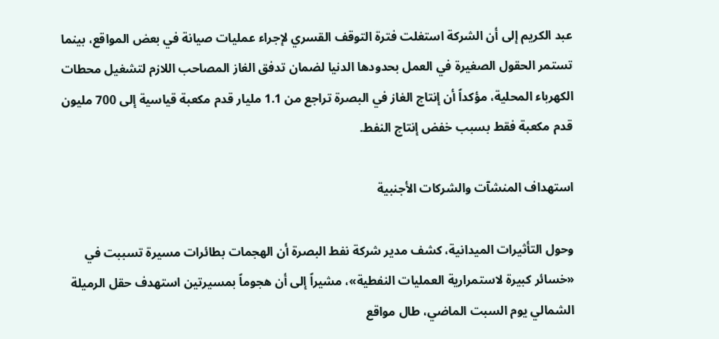عبد الكريم إلى أن الشركة استغلت فترة التوقف القسري لإجراء عمليات صيانة في بعض المواقع، بينما تستمر الحقول الصغيرة في العمل بحدودها الدنيا لضمان تدفق الغاز المصاحب اللازم لتشغيل محطات الكهرباء المحلية، مؤكداً أن إنتاج الغاز في البصرة تراجع من 1.1 مليار قدم مكعبة قياسية إلى 700 مليون قدم مكعبة فقط بسبب خفض إنتاج النفط.

استهداف المنشآت والشركات الأجنبية

وحول التأثيرات الميدانية، كشف مدير شركة نفط البصرة أن الهجمات بطائرات مسيرة تسببت في «خسائر كبيرة لاستمرارية العمليات النفطية»، مشيراً إلى أن هجوماً بمسيرتين استهدف حقل الرميلة الشمالي يوم السبت الماضي، طال مواقع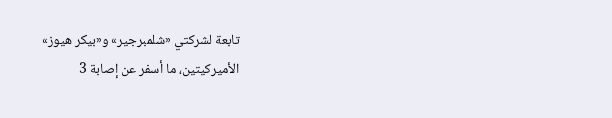تابعة لشركتي «شلمبرجير» و«بيكر هيوز» الأميركيتين، ما أسفر عن إصابة 3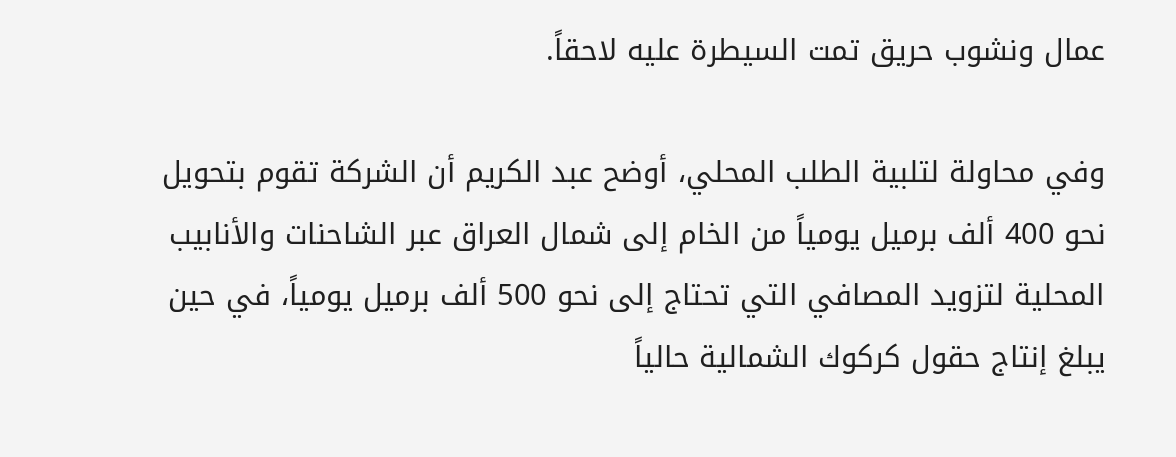عمال ونشوب حريق تمت السيطرة عليه لاحقاً.

وفي محاولة لتلبية الطلب المحلي، أوضح عبد الكريم أن الشركة تقوم بتحويل نحو 400 ألف برميل يومياً من الخام إلى شمال العراق عبر الشاحنات والأنابيب المحلية لتزويد المصافي التي تحتاج إلى نحو 500 ألف برميل يومياً، في حين يبلغ إنتاج حقول كركوك الشمالية حالياً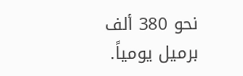نحو 380 ألف برميل يومياً.